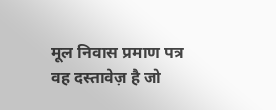मूल निवास प्रमाण पत्र वह दस्तावेज़ है जो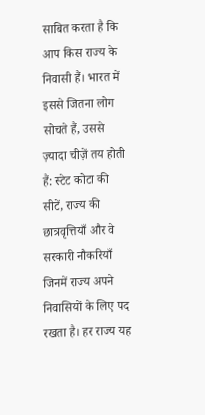साबित करता है कि आप किस राज्य के निवासी हैं। भारत में इससे जितना लोग सोचते हैं, उससे ज़्यादा चीज़ें तय होती हैं: स्टेट कोटा की सीटें, राज्य की छात्रवृत्तियाँ और वे सरकारी नौकरियाँ जिनमें राज्य अपने निवासियों के लिए पद रखता है। हर राज्य यह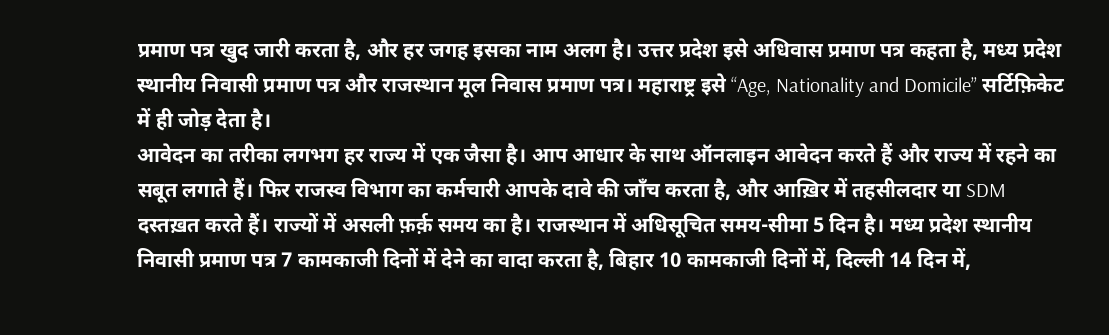प्रमाण पत्र खुद जारी करता है, और हर जगह इसका नाम अलग है। उत्तर प्रदेश इसे अधिवास प्रमाण पत्र कहता है, मध्य प्रदेश स्थानीय निवासी प्रमाण पत्र और राजस्थान मूल निवास प्रमाण पत्र। महाराष्ट्र इसे “Age, Nationality and Domicile” सर्टिफ़िकेट में ही जोड़ देता है।
आवेदन का तरीका लगभग हर राज्य में एक जैसा है। आप आधार के साथ ऑनलाइन आवेदन करते हैं और राज्य में रहने का सबूत लगाते हैं। फिर राजस्व विभाग का कर्मचारी आपके दावे की जाँच करता है, और आख़िर में तहसीलदार या SDM दस्तख़त करते हैं। राज्यों में असली फ़र्क़ समय का है। राजस्थान में अधिसूचित समय-सीमा 5 दिन है। मध्य प्रदेश स्थानीय निवासी प्रमाण पत्र 7 कामकाजी दिनों में देने का वादा करता है, बिहार 10 कामकाजी दिनों में, दिल्ली 14 दिन में,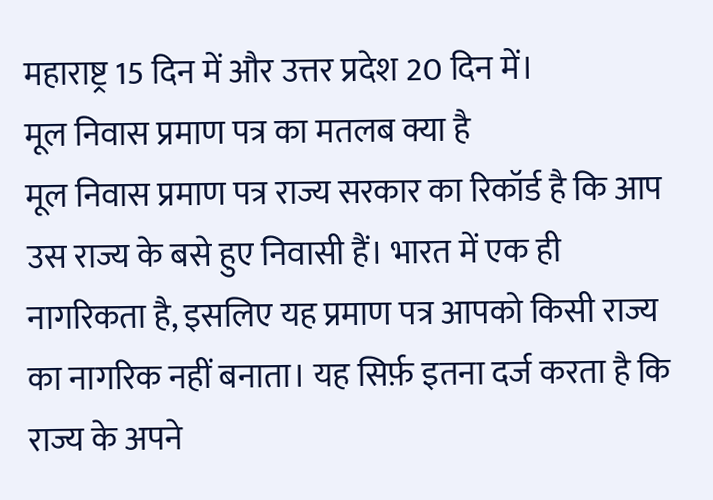महाराष्ट्र 15 दिन में और उत्तर प्रदेश 20 दिन में।
मूल निवास प्रमाण पत्र का मतलब क्या है
मूल निवास प्रमाण पत्र राज्य सरकार का रिकॉर्ड है कि आप उस राज्य के बसे हुए निवासी हैं। भारत में एक ही नागरिकता है, इसलिए यह प्रमाण पत्र आपको किसी राज्य का नागरिक नहीं बनाता। यह सिर्फ़ इतना दर्ज करता है कि राज्य के अपने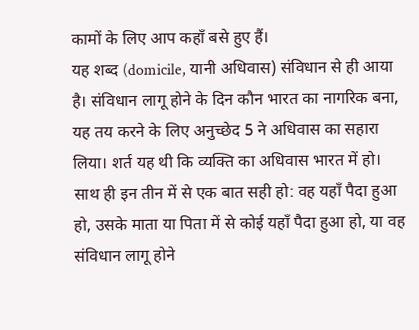कामों के लिए आप कहाँ बसे हुए हैं।
यह शब्द (domicile, यानी अधिवास) संविधान से ही आया है। संविधान लागू होने के दिन कौन भारत का नागरिक बना, यह तय करने के लिए अनुच्छेद 5 ने अधिवास का सहारा लिया। शर्त यह थी कि व्यक्ति का अधिवास भारत में हो। साथ ही इन तीन में से एक बात सही हो: वह यहाँ पैदा हुआ हो, उसके माता या पिता में से कोई यहाँ पैदा हुआ हो, या वह संविधान लागू होने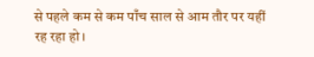से पहले कम से कम पाँच साल से आम तौर पर यहीं रह रहा हो।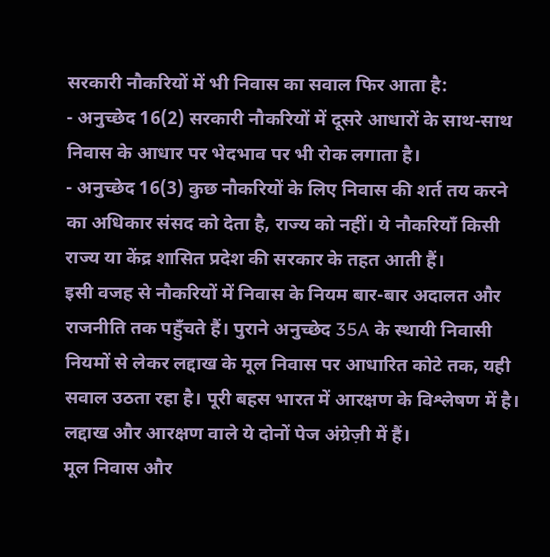सरकारी नौकरियों में भी निवास का सवाल फिर आता है:
- अनुच्छेद 16(2) सरकारी नौकरियों में दूसरे आधारों के साथ-साथ निवास के आधार पर भेदभाव पर भी रोक लगाता है।
- अनुच्छेद 16(3) कुछ नौकरियों के लिए निवास की शर्त तय करने का अधिकार संसद को देता है, राज्य को नहीं। ये नौकरियाँ किसी राज्य या केंद्र शासित प्रदेश की सरकार के तहत आती हैं।
इसी वजह से नौकरियों में निवास के नियम बार-बार अदालत और राजनीति तक पहुँचते हैं। पुराने अनुच्छेद 35A के स्थायी निवासी नियमों से लेकर लद्दाख के मूल निवास पर आधारित कोटे तक, यही सवाल उठता रहा है। पूरी बहस भारत में आरक्षण के विश्लेषण में है। लद्दाख और आरक्षण वाले ये दोनों पेज अंग्रेज़ी में हैं।
मूल निवास और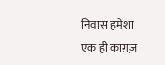निवास हमेशा एक ही काग़ज़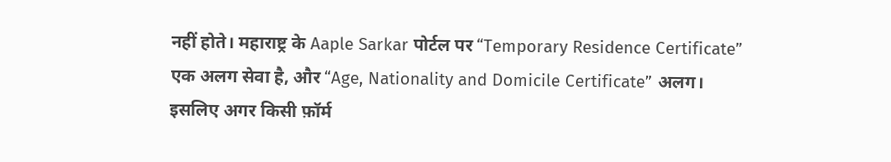नहीं होते। महाराष्ट्र के Aaple Sarkar पोर्टल पर “Temporary Residence Certificate” एक अलग सेवा है, और “Age, Nationality and Domicile Certificate” अलग। इसलिए अगर किसी फ़ॉर्म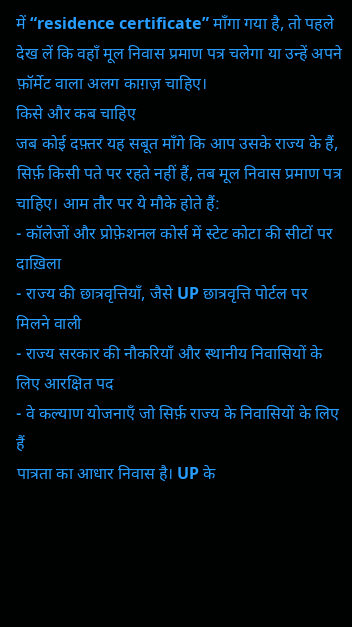में “residence certificate” माँगा गया है, तो पहले देख लें कि वहाँ मूल निवास प्रमाण पत्र चलेगा या उन्हें अपने फ़ॉर्मेट वाला अलग काग़ज़ चाहिए।
किसे और कब चाहिए
जब कोई दफ़्तर यह सबूत माँगे कि आप उसके राज्य के हैं, सिर्फ़ किसी पते पर रहते नहीं हैं, तब मूल निवास प्रमाण पत्र चाहिए। आम तौर पर ये मौके होते हैं:
- कॉलेजों और प्रोफ़ेशनल कोर्स में स्टेट कोटा की सीटों पर दाख़िला
- राज्य की छात्रवृत्तियाँ, जैसे UP छात्रवृत्ति पोर्टल पर मिलने वाली
- राज्य सरकार की नौकरियाँ और स्थानीय निवासियों के लिए आरक्षित पद
- वे कल्याण योजनाएँ जो सिर्फ़ राज्य के निवासियों के लिए हैं
पात्रता का आधार निवास है। UP के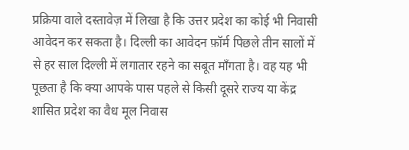प्रक्रिया वाले दस्तावेज़ में लिखा है कि उत्तर प्रदेश का कोई भी निवासी आवेदन कर सकता है। दिल्ली का आवेदन फ़ॉर्म पिछले तीन सालों में से हर साल दिल्ली में लगातार रहने का सबूत माँगता है। वह यह भी पूछता है कि क्या आपके पास पहले से किसी दूसरे राज्य या केंद्र शासित प्रदेश का वैध मूल निवास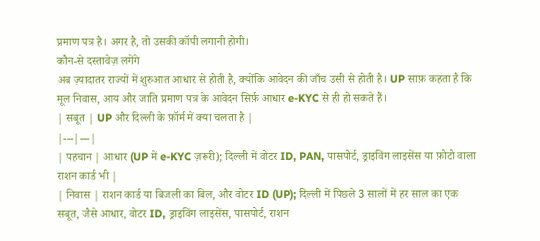प्रमाण पत्र है। अगर है, तो उसकी कॉपी लगानी होगी।
कौन-से दस्तावेज़ लगेंगे
अब ज़्यादातर राज्यों में शुरुआत आधार से होती है, क्योंकि आवेदन की जाँच उसी से होती है। UP साफ़ कहता है कि मूल निवास, आय और जाति प्रमाण पत्र के आवेदन सिर्फ़ आधार e-KYC से ही हो सकते हैं।
| सबूत | UP और दिल्ली के फ़ॉर्म में क्या चलता है |
|---|---|
| पहचान | आधार (UP में e-KYC ज़रूरी); दिल्ली में वोटर ID, PAN, पासपोर्ट, ड्राइविंग लाइसेंस या फ़ोटो वाला राशन कार्ड भी |
| निवास | राशन कार्ड या बिजली का बिल, और वोटर ID (UP); दिल्ली में पिछले 3 सालों में हर साल का एक सबूत, जैसे आधार, वोटर ID, ड्राइविंग लाइसेंस, पासपोर्ट, राशन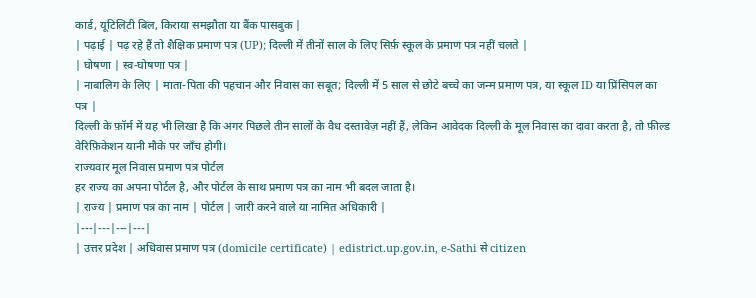कार्ड, यूटिलिटी बिल, किराया समझौता या बैंक पासबुक |
| पढ़ाई | पढ़ रहे हैं तो शैक्षिक प्रमाण पत्र (UP); दिल्ली में तीनों साल के लिए सिर्फ़ स्कूल के प्रमाण पत्र नहीं चलते |
| घोषणा | स्व-घोषणा पत्र |
| नाबालिग के लिए | माता-पिता की पहचान और निवास का सबूत; दिल्ली में 5 साल से छोटे बच्चे का जन्म प्रमाण पत्र, या स्कूल ID या प्रिंसिपल का पत्र |
दिल्ली के फ़ॉर्म में यह भी लिखा है कि अगर पिछले तीन सालों के वैध दस्तावेज़ नहीं हैं, लेकिन आवेदक दिल्ली के मूल निवास का दावा करता है, तो फ़ील्ड वेरिफ़िकेशन यानी मौके पर जाँच होगी।
राज्यवार मूल निवास प्रमाण पत्र पोर्टल
हर राज्य का अपना पोर्टल है, और पोर्टल के साथ प्रमाण पत्र का नाम भी बदल जाता है।
| राज्य | प्रमाण पत्र का नाम | पोर्टल | जारी करने वाले या नामित अधिकारी |
|---|---|---|---|
| उत्तर प्रदेश | अधिवास प्रमाण पत्र (domicile certificate) | edistrict.up.gov.in, e-Sathi से citizen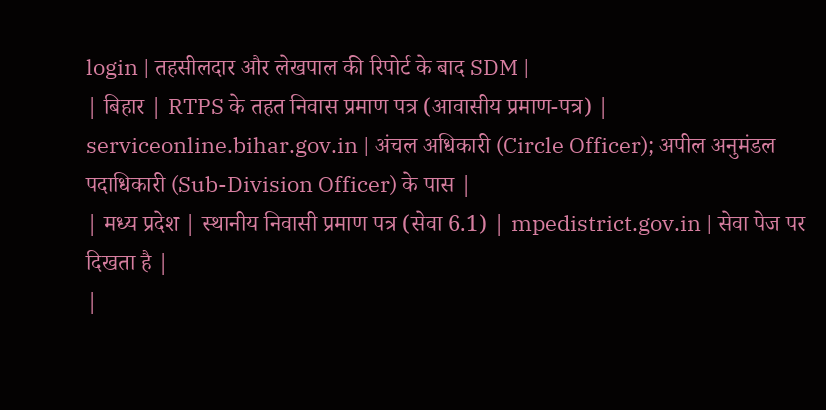login | तहसीलदार और लेखपाल की रिपोर्ट के बाद SDM |
| बिहार | RTPS के तहत निवास प्रमाण पत्र (आवासीय प्रमाण-पत्र) | serviceonline.bihar.gov.in | अंचल अधिकारी (Circle Officer); अपील अनुमंडल पदाधिकारी (Sub-Division Officer) के पास |
| मध्य प्रदेश | स्थानीय निवासी प्रमाण पत्र (सेवा 6.1) | mpedistrict.gov.in | सेवा पेज पर दिखता है |
|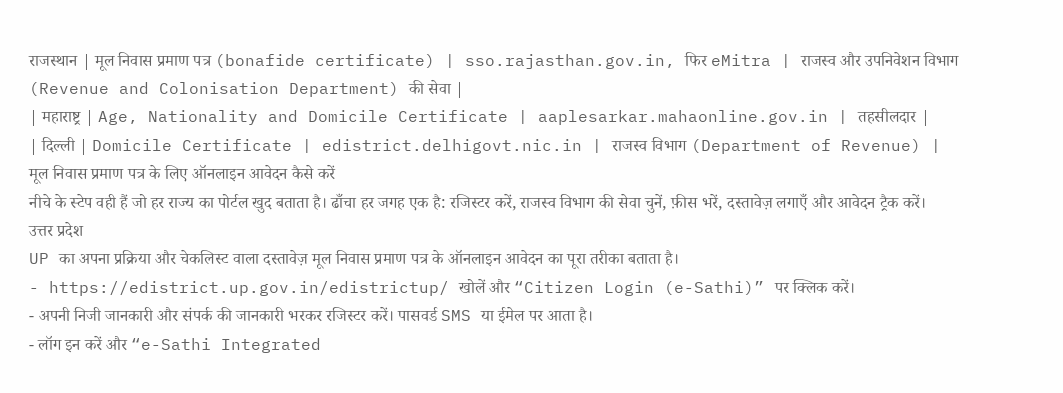राजस्थान | मूल निवास प्रमाण पत्र (bonafide certificate) | sso.rajasthan.gov.in, फिर eMitra | राजस्व और उपनिवेशन विभाग (Revenue and Colonisation Department) की सेवा |
| महाराष्ट्र | Age, Nationality and Domicile Certificate | aaplesarkar.mahaonline.gov.in | तहसीलदार |
| दिल्ली | Domicile Certificate | edistrict.delhigovt.nic.in | राजस्व विभाग (Department of Revenue) |
मूल निवास प्रमाण पत्र के लिए ऑनलाइन आवेदन कैसे करें
नीचे के स्टेप वही हैं जो हर राज्य का पोर्टल खुद बताता है। ढाँचा हर जगह एक है: रजिस्टर करें, राजस्व विभाग की सेवा चुनें, फ़ीस भरें, दस्तावेज़ लगाएँ और आवेदन ट्रैक करें।
उत्तर प्रदेश
UP का अपना प्रक्रिया और चेकलिस्ट वाला दस्तावेज़ मूल निवास प्रमाण पत्र के ऑनलाइन आवेदन का पूरा तरीका बताता है।
- https://edistrict.up.gov.in/edistrictup/ खोलें और “Citizen Login (e-Sathi)” पर क्लिक करें।
- अपनी निजी जानकारी और संपर्क की जानकारी भरकर रजिस्टर करें। पासवर्ड SMS या ईमेल पर आता है।
- लॉग इन करें और “e-Sathi Integrated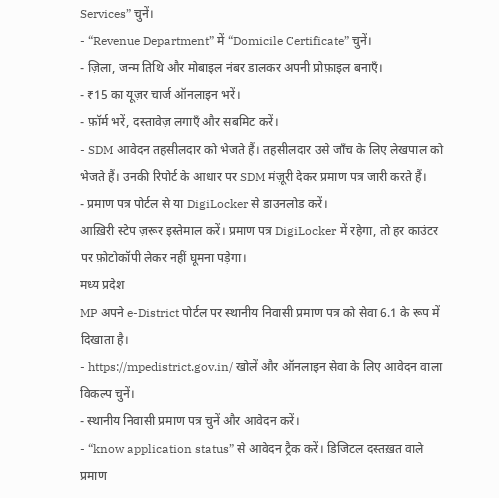Services” चुनें।
- “Revenue Department” में “Domicile Certificate” चुनें।
- ज़िला, जन्म तिथि और मोबाइल नंबर डालकर अपनी प्रोफ़ाइल बनाएँ।
- ₹15 का यूज़र चार्ज ऑनलाइन भरें।
- फ़ॉर्म भरें, दस्तावेज़ लगाएँ और सबमिट करें।
- SDM आवेदन तहसीलदार को भेजते हैं। तहसीलदार उसे जाँच के लिए लेखपाल को भेजते हैं। उनकी रिपोर्ट के आधार पर SDM मंज़ूरी देकर प्रमाण पत्र जारी करते हैं।
- प्रमाण पत्र पोर्टल से या DigiLocker से डाउनलोड करें।
आख़िरी स्टेप ज़रूर इस्तेमाल करें। प्रमाण पत्र DigiLocker में रहेगा, तो हर काउंटर पर फ़ोटोकॉपी लेकर नहीं घूमना पड़ेगा।
मध्य प्रदेश
MP अपने e-District पोर्टल पर स्थानीय निवासी प्रमाण पत्र को सेवा 6.1 के रूप में दिखाता है।
- https://mpedistrict.gov.in/ खोलें और ऑनलाइन सेवा के लिए आवेदन वाला विकल्प चुनें।
- स्थानीय निवासी प्रमाण पत्र चुनें और आवेदन करें।
- “know application status” से आवेदन ट्रैक करें। डिजिटल दस्तख़त वाले प्रमाण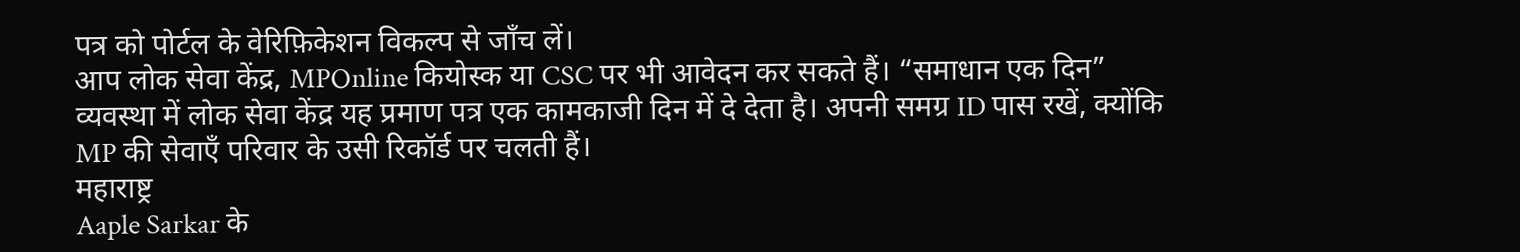पत्र को पोर्टल के वेरिफ़िकेशन विकल्प से जाँच लें।
आप लोक सेवा केंद्र, MPOnline कियोस्क या CSC पर भी आवेदन कर सकते हैं। “समाधान एक दिन” व्यवस्था में लोक सेवा केंद्र यह प्रमाण पत्र एक कामकाजी दिन में दे देता है। अपनी समग्र ID पास रखें, क्योंकि MP की सेवाएँ परिवार के उसी रिकॉर्ड पर चलती हैं।
महाराष्ट्र
Aaple Sarkar के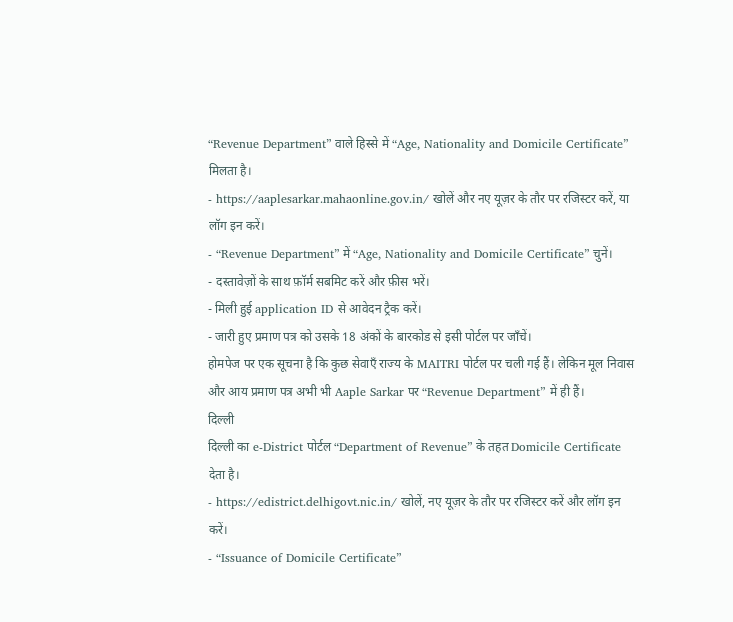“Revenue Department” वाले हिस्से में “Age, Nationality and Domicile Certificate” मिलता है।
- https://aaplesarkar.mahaonline.gov.in/ खोलें और नए यूज़र के तौर पर रजिस्टर करें, या लॉग इन करें।
- “Revenue Department” में “Age, Nationality and Domicile Certificate” चुनें।
- दस्तावेज़ों के साथ फ़ॉर्म सबमिट करें और फ़ीस भरें।
- मिली हुई application ID से आवेदन ट्रैक करें।
- जारी हुए प्रमाण पत्र को उसके 18 अंकों के बारकोड से इसी पोर्टल पर जाँचें।
होमपेज पर एक सूचना है कि कुछ सेवाएँ राज्य के MAITRI पोर्टल पर चली गई हैं। लेकिन मूल निवास और आय प्रमाण पत्र अभी भी Aaple Sarkar पर “Revenue Department” में ही हैं।
दिल्ली
दिल्ली का e-District पोर्टल “Department of Revenue” के तहत Domicile Certificate देता है।
- https://edistrict.delhigovt.nic.in/ खोलें, नए यूज़र के तौर पर रजिस्टर करें और लॉग इन करें।
- “Issuance of Domicile Certificate”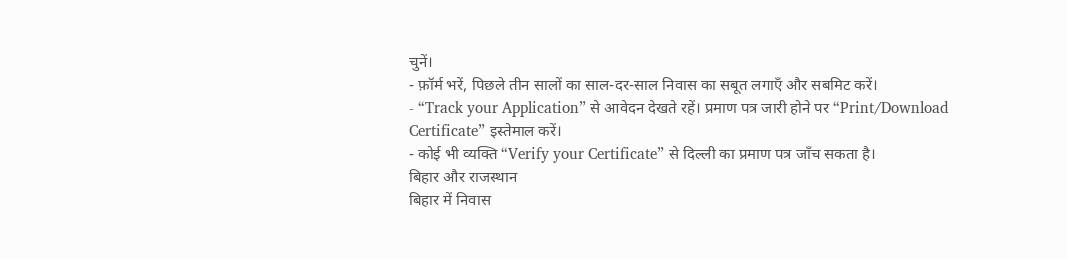चुनें।
- फ़ॉर्म भरें, पिछले तीन सालों का साल-दर-साल निवास का सबूत लगाएँ और सबमिट करें।
- “Track your Application” से आवेदन देखते रहें। प्रमाण पत्र जारी होने पर “Print/Download Certificate” इस्तेमाल करें।
- कोई भी व्यक्ति “Verify your Certificate” से दिल्ली का प्रमाण पत्र जाँच सकता है।
बिहार और राजस्थान
बिहार में निवास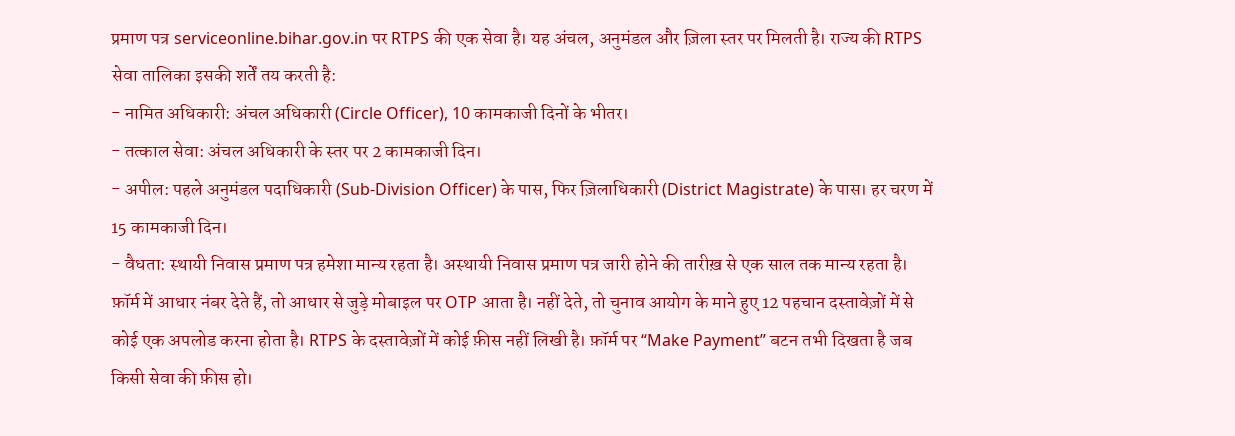प्रमाण पत्र serviceonline.bihar.gov.in पर RTPS की एक सेवा है। यह अंचल, अनुमंडल और ज़िला स्तर पर मिलती है। राज्य की RTPS सेवा तालिका इसकी शर्तें तय करती है:
- नामित अधिकारी: अंचल अधिकारी (Circle Officer), 10 कामकाजी दिनों के भीतर।
- तत्काल सेवा: अंचल अधिकारी के स्तर पर 2 कामकाजी दिन।
- अपील: पहले अनुमंडल पदाधिकारी (Sub-Division Officer) के पास, फिर ज़िलाधिकारी (District Magistrate) के पास। हर चरण में 15 कामकाजी दिन।
- वैधता: स्थायी निवास प्रमाण पत्र हमेशा मान्य रहता है। अस्थायी निवास प्रमाण पत्र जारी होने की तारीख़ से एक साल तक मान्य रहता है।
फ़ॉर्म में आधार नंबर देते हैं, तो आधार से जुड़े मोबाइल पर OTP आता है। नहीं देते, तो चुनाव आयोग के माने हुए 12 पहचान दस्तावेज़ों में से कोई एक अपलोड करना होता है। RTPS के दस्तावेज़ों में कोई फ़ीस नहीं लिखी है। फ़ॉर्म पर “Make Payment” बटन तभी दिखता है जब किसी सेवा की फ़ीस हो।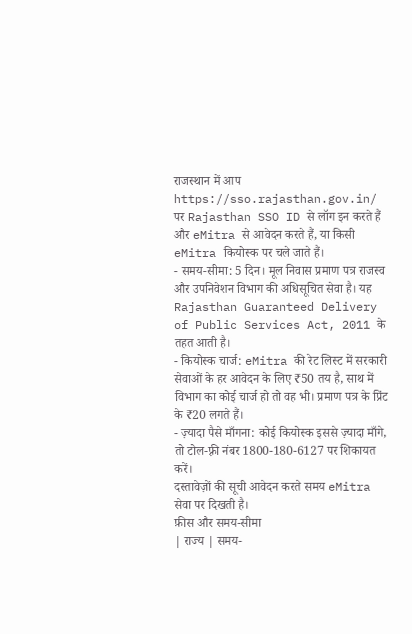राजस्थान में आप https://sso.rajasthan.gov.in/ पर Rajasthan SSO ID से लॉग इन करते हैं और eMitra से आवेदन करते हैं, या किसी eMitra कियोस्क पर चले जाते हैं।
- समय-सीमा: 5 दिन। मूल निवास प्रमाण पत्र राजस्व और उपनिवेशन विभाग की अधिसूचित सेवा है। यह Rajasthan Guaranteed Delivery of Public Services Act, 2011 के तहत आती है।
- कियोस्क चार्ज: eMitra की रेट लिस्ट में सरकारी सेवाओं के हर आवेदन के लिए ₹50 तय है, साथ में विभाग का कोई चार्ज हो तो वह भी। प्रमाण पत्र के प्रिंट के ₹20 लगते हैं।
- ज़्यादा पैसे माँगना: कोई कियोस्क इससे ज़्यादा माँगे, तो टोल-फ़्री नंबर 1800-180-6127 पर शिकायत करें।
दस्तावेज़ों की सूची आवेदन करते समय eMitra सेवा पर दिखती है।
फ़ीस और समय-सीमा
| राज्य | समय-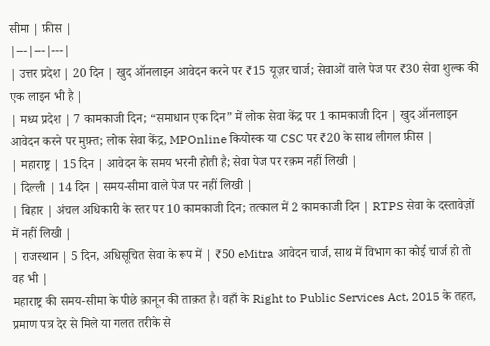सीमा | फ़ीस |
|---|---|---|
| उत्तर प्रदेश | 20 दिन | खुद ऑनलाइन आवेदन करने पर ₹15 यूज़र चार्ज; सेवाओं वाले पेज पर ₹30 सेवा शुल्क की एक लाइन भी है |
| मध्य प्रदेश | 7 कामकाजी दिन; “समाधान एक दिन” में लोक सेवा केंद्र पर 1 कामकाजी दिन | खुद ऑनलाइन आवेदन करने पर मुफ़्त; लोक सेवा केंद्र, MPOnline कियोस्क या CSC पर ₹20 के साथ लीगल फ़ीस |
| महाराष्ट्र | 15 दिन | आवेदन के समय भरनी होती है; सेवा पेज पर रक़म नहीं लिखी |
| दिल्ली | 14 दिन | समय-सीमा वाले पेज पर नहीं लिखी |
| बिहार | अंचल अधिकारी के स्तर पर 10 कामकाजी दिन; तत्काल में 2 कामकाजी दिन | RTPS सेवा के दस्तावेज़ों में नहीं लिखी |
| राजस्थान | 5 दिन, अधिसूचित सेवा के रूप में | ₹50 eMitra आवेदन चार्ज, साथ में विभाग का कोई चार्ज हो तो वह भी |
महाराष्ट्र की समय-सीमा के पीछे क़ानून की ताक़त है। वहाँ के Right to Public Services Act, 2015 के तहत, प्रमाण पत्र देर से मिले या गलत तरीके से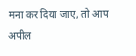मना कर दिया जाए, तो आप अपील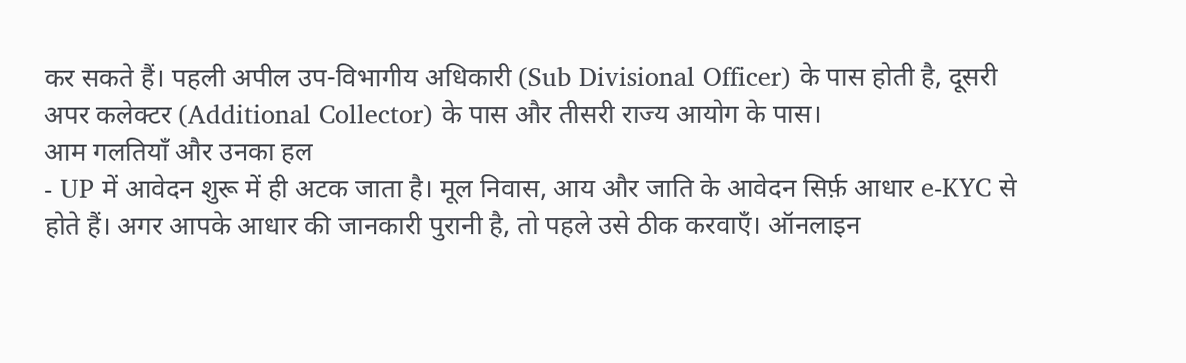कर सकते हैं। पहली अपील उप-विभागीय अधिकारी (Sub Divisional Officer) के पास होती है, दूसरी अपर कलेक्टर (Additional Collector) के पास और तीसरी राज्य आयोग के पास।
आम गलतियाँ और उनका हल
- UP में आवेदन शुरू में ही अटक जाता है। मूल निवास, आय और जाति के आवेदन सिर्फ़ आधार e-KYC से होते हैं। अगर आपके आधार की जानकारी पुरानी है, तो पहले उसे ठीक करवाएँ। ऑनलाइन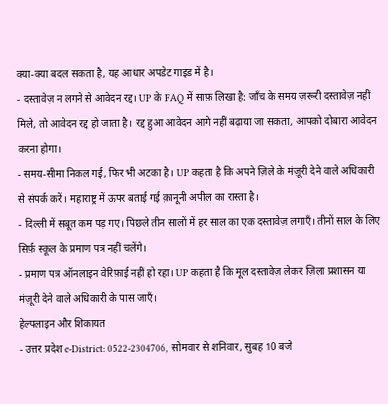क्या-क्या बदल सकता है, यह आधार अपडेट गाइड में है।
- दस्तावेज़ न लगने से आवेदन रद्द। UP के FAQ में साफ़ लिखा है: जाँच के समय ज़रूरी दस्तावेज़ नहीं मिले, तो आवेदन रद्द हो जाता है। रद्द हुआ आवेदन आगे नहीं बढ़ाया जा सकता, आपको दोबारा आवेदन करना होगा।
- समय-सीमा निकल गई, फिर भी अटका है। UP कहता है कि अपने ज़िले के मंज़ूरी देने वाले अधिकारी से संपर्क करें। महाराष्ट्र में ऊपर बताई गई क़ानूनी अपील का रास्ता है।
- दिल्ली में सबूत कम पड़ गए। पिछले तीन सालों में हर साल का एक दस्तावेज़ लगाएँ। तीनों साल के लिए सिर्फ़ स्कूल के प्रमाण पत्र नहीं चलेंगे।
- प्रमाण पत्र ऑनलाइन वेरिफ़ाई नहीं हो रहा। UP कहता है कि मूल दस्तावेज़ लेकर ज़िला प्रशासन या मंज़ूरी देने वाले अधिकारी के पास जाएँ।
हेल्पलाइन और शिकायत
- उत्तर प्रदेश e-District: 0522-2304706, सोमवार से शनिवार, सुबह 10 बजे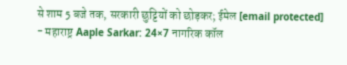से शाम 5 बजे तक, सरकारी छुट्टियों को छोड़कर; ईमेल [email protected]
- महाराष्ट्र Aaple Sarkar: 24×7 नागरिक कॉल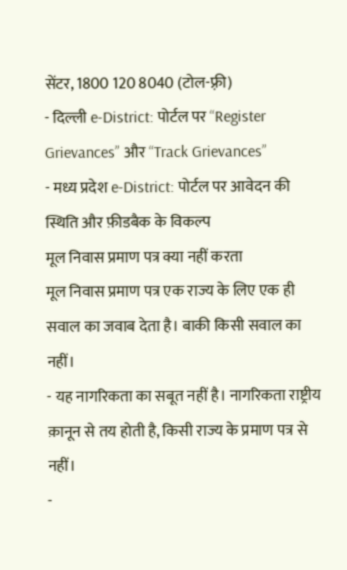सेंटर, 1800 120 8040 (टोल-फ़्री)
- दिल्ली e-District: पोर्टल पर “Register Grievances” और “Track Grievances”
- मध्य प्रदेश e-District: पोर्टल पर आवेदन की स्थिति और फ़ीडबैक के विकल्प
मूल निवास प्रमाण पत्र क्या नहीं करता
मूल निवास प्रमाण पत्र एक राज्य के लिए एक ही सवाल का जवाब देता है। बाकी किसी सवाल का नहीं।
- यह नागरिकता का सबूत नहीं है। नागरिकता राष्ट्रीय क़ानून से तय होती है, किसी राज्य के प्रमाण पत्र से नहीं।
-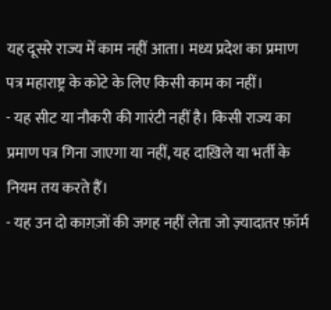यह दूसरे राज्य में काम नहीं आता। मध्य प्रदेश का प्रमाण पत्र महाराष्ट्र के कोटे के लिए किसी काम का नहीं।
- यह सीट या नौकरी की गारंटी नहीं है। किसी राज्य का प्रमाण पत्र गिना जाएगा या नहीं, यह दाख़िले या भर्ती के नियम तय करते हैं।
- यह उन दो काग़ज़ों की जगह नहीं लेता जो ज़्यादातर फ़ॉर्म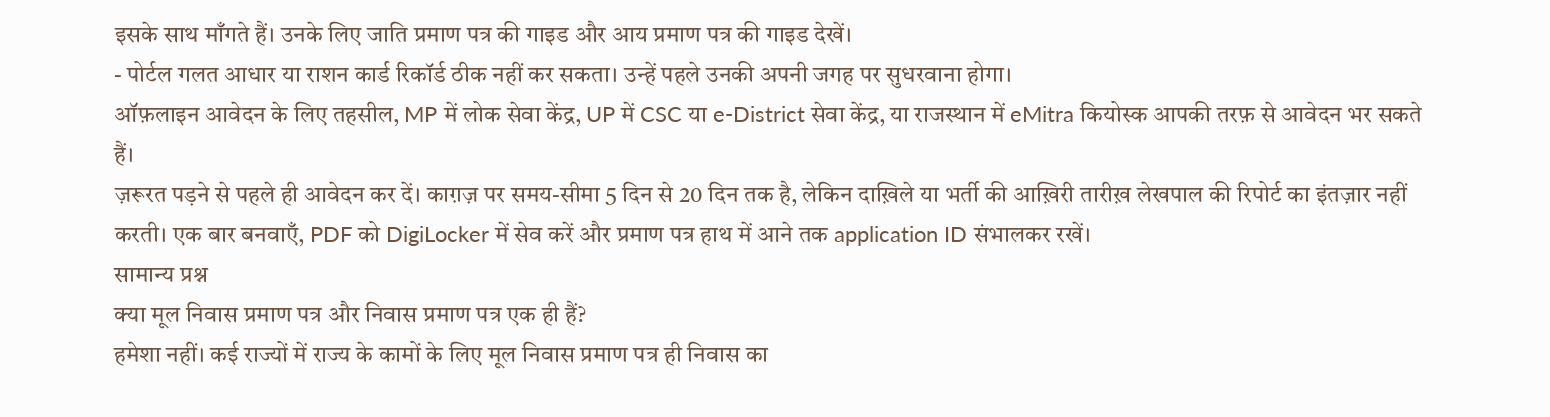इसके साथ माँगते हैं। उनके लिए जाति प्रमाण पत्र की गाइड और आय प्रमाण पत्र की गाइड देखें।
- पोर्टल गलत आधार या राशन कार्ड रिकॉर्ड ठीक नहीं कर सकता। उन्हें पहले उनकी अपनी जगह पर सुधरवाना होगा।
ऑफ़लाइन आवेदन के लिए तहसील, MP में लोक सेवा केंद्र, UP में CSC या e-District सेवा केंद्र, या राजस्थान में eMitra कियोस्क आपकी तरफ़ से आवेदन भर सकते हैं।
ज़रूरत पड़ने से पहले ही आवेदन कर दें। काग़ज़ पर समय-सीमा 5 दिन से 20 दिन तक है, लेकिन दाख़िले या भर्ती की आख़िरी तारीख़ लेखपाल की रिपोर्ट का इंतज़ार नहीं करती। एक बार बनवाएँ, PDF को DigiLocker में सेव करें और प्रमाण पत्र हाथ में आने तक application ID संभालकर रखें।
सामान्य प्रश्न
क्या मूल निवास प्रमाण पत्र और निवास प्रमाण पत्र एक ही हैं?
हमेशा नहीं। कई राज्यों में राज्य के कामों के लिए मूल निवास प्रमाण पत्र ही निवास का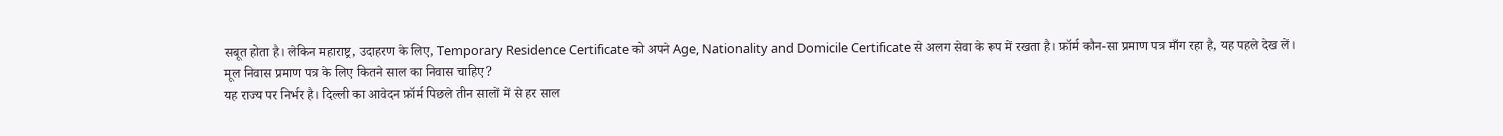सबूत होता है। लेकिन महाराष्ट्र, उदाहरण के लिए, Temporary Residence Certificate को अपने Age, Nationality and Domicile Certificate से अलग सेवा के रूप में रखता है। फ़ॉर्म कौन-सा प्रमाण पत्र माँग रहा है, यह पहले देख लें।
मूल निवास प्रमाण पत्र के लिए कितने साल का निवास चाहिए?
यह राज्य पर निर्भर है। दिल्ली का आवेदन फ़ॉर्म पिछले तीन सालों में से हर साल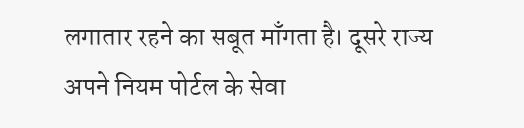लगातार रहने का सबूत माँगता है। दूसरे राज्य अपने नियम पोर्टल के सेवा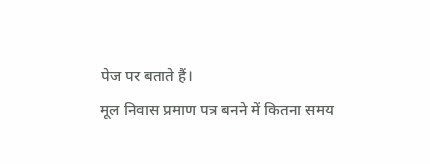पेज पर बताते हैं।
मूल निवास प्रमाण पत्र बनने में कितना समय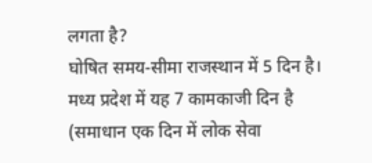लगता है?
घोषित समय-सीमा राजस्थान में 5 दिन है। मध्य प्रदेश में यह 7 कामकाजी दिन है (समाधान एक दिन में लोक सेवा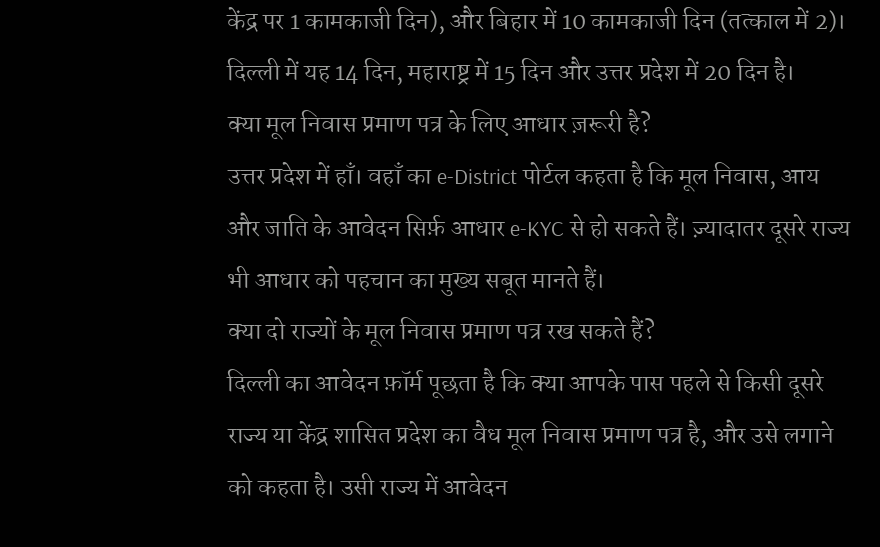केंद्र पर 1 कामकाजी दिन), और बिहार में 10 कामकाजी दिन (तत्काल में 2)। दिल्ली में यह 14 दिन, महाराष्ट्र में 15 दिन और उत्तर प्रदेश में 20 दिन है।
क्या मूल निवास प्रमाण पत्र के लिए आधार ज़रूरी है?
उत्तर प्रदेश में हाँ। वहाँ का e-District पोर्टल कहता है कि मूल निवास, आय और जाति के आवेदन सिर्फ़ आधार e-KYC से हो सकते हैं। ज़्यादातर दूसरे राज्य भी आधार को पहचान का मुख्य सबूत मानते हैं।
क्या दो राज्यों के मूल निवास प्रमाण पत्र रख सकते हैं?
दिल्ली का आवेदन फ़ॉर्म पूछता है कि क्या आपके पास पहले से किसी दूसरे राज्य या केंद्र शासित प्रदेश का वैध मूल निवास प्रमाण पत्र है, और उसे लगाने को कहता है। उसी राज्य में आवेदन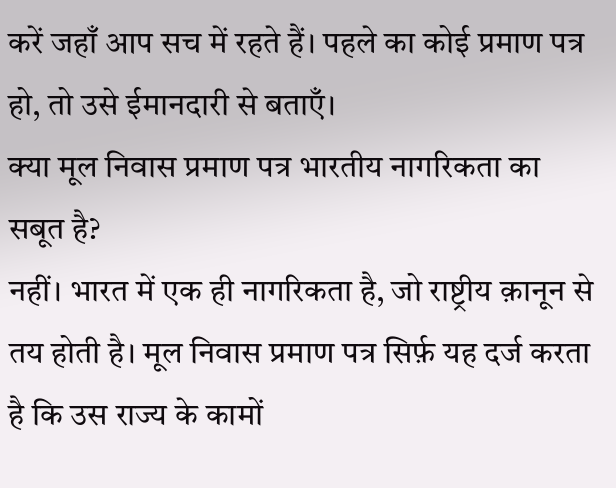करें जहाँ आप सच में रहते हैं। पहले का कोई प्रमाण पत्र हो, तो उसे ईमानदारी से बताएँ।
क्या मूल निवास प्रमाण पत्र भारतीय नागरिकता का सबूत है?
नहीं। भारत में एक ही नागरिकता है, जो राष्ट्रीय क़ानून से तय होती है। मूल निवास प्रमाण पत्र सिर्फ़ यह दर्ज करता है कि उस राज्य के कामों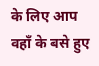के लिए आप वहाँ के बसे हुए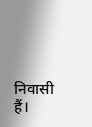निवासी हैं।